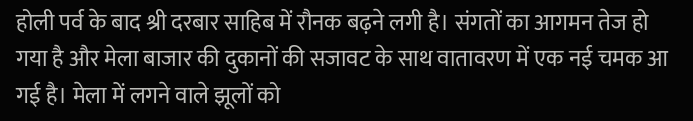होली पर्व के बाद श्री दरबार साहिब में रौनक बढ़ने लगी है। संगतों का आगमन तेज हो गया है और मेला बाजार की दुकानों की सजावट के साथ वातावरण में एक नई चमक आ गई है। मेला में लगने वाले झूलों को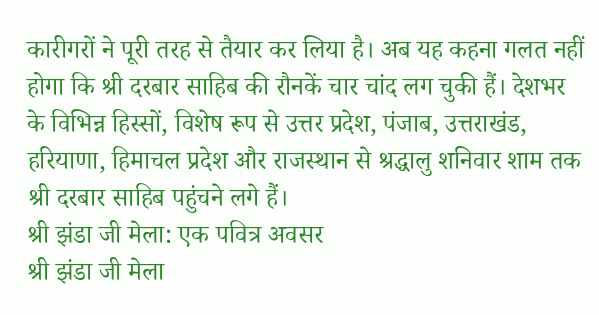कारीगरों ने पूरी तरह से तैयार कर लिया है। अब यह कहना गलत नहीं होगा कि श्री दरबार साहिब की रौनकें चार चांद लग चुकी हैं। देशभर के विभिन्न हिस्सों, विशेष रूप से उत्तर प्रदेश, पंजाब, उत्तराखंड, हरियाणा, हिमाचल प्रदेश और राजस्थान से श्रद्धालु शनिवार शाम तक श्री दरबार साहिब पहुंचने लगे हैं।
श्री झंडा जी मेला: एक पवित्र अवसर
श्री झंडा जी मेला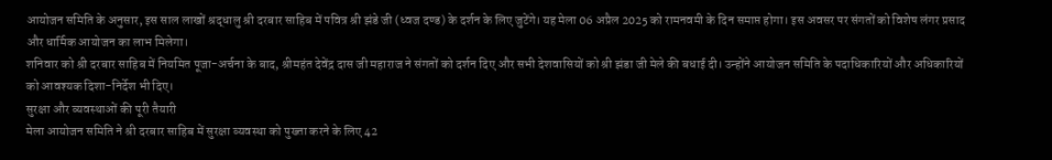आयोजन समिति के अनुसार, इस साल लाखों श्रद्धालु श्री दरबार साहिब में पवित्र श्री झंडे जी (ध्वज दण्ड) के दर्शन के लिए जुटेंगे। यह मेला 06 अप्रैल 2025 को रामनवमी के दिन समाप्त होगा। इस अवसर पर संगतों को विशेष लंगर प्रसाद और धार्मिक आयोजन का लाभ मिलेगा।
शनिवार को श्री दरबार साहिब में नियमित पूजा-अर्चना के बाद, श्रीमहंत देवेंद्र दास जी महाराज ने संगतों को दर्शन दिए और सभी देशवासियों को श्री झंडा जी मेले की बधाई दी। उन्होंने आयोजन समिति के पदाधिकारियों और अधिकारियों को आवश्यक दिशा-निर्देश भी दिए।
सुरक्षा और व्यवस्थाओं की पूरी तैयारी
मेला आयोजन समिति ने श्री दरबार साहिब में सुरक्षा व्यवस्था को पुख्ता करने के लिए 42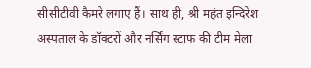सीसीटीवी कैमरे लगाए हैं। साथ ही, श्री महंत इन्दिरेश अस्पताल के डॉक्टरों और नर्सिंग स्टाफ की टीम मेला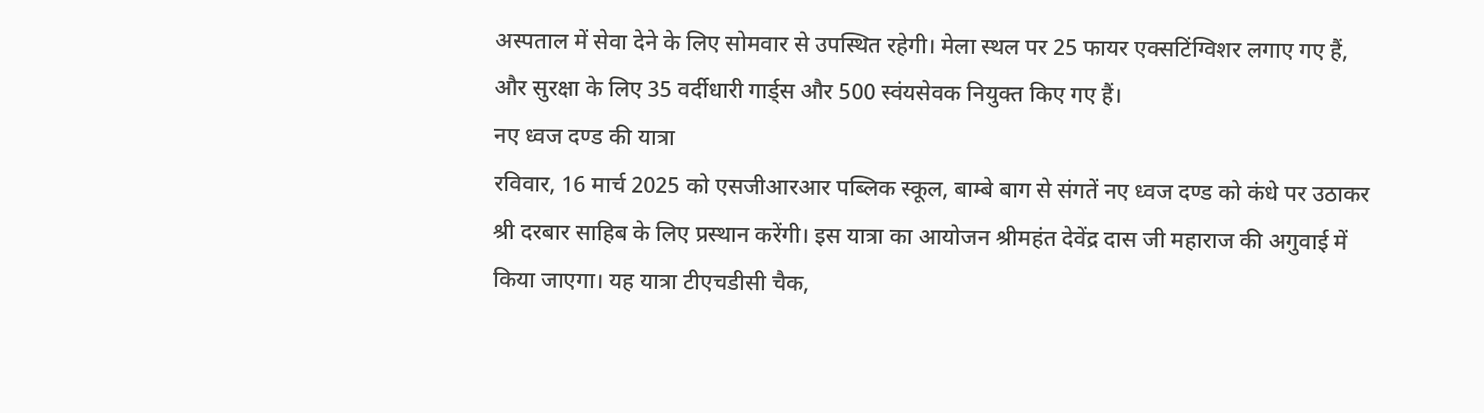अस्पताल में सेवा देने के लिए सोमवार से उपस्थित रहेगी। मेला स्थल पर 25 फायर एक्सटिंग्विशर लगाए गए हैं, और सुरक्षा के लिए 35 वर्दीधारी गार्ड्स और 500 स्वंयसेवक नियुक्त किए गए हैं।
नए ध्वज दण्ड की यात्रा
रविवार, 16 मार्च 2025 को एसजीआरआर पब्लिक स्कूल, बाम्बे बाग से संगतें नए ध्वज दण्ड को कंधे पर उठाकर श्री दरबार साहिब के लिए प्रस्थान करेंगी। इस यात्रा का आयोजन श्रीमहंत देवेंद्र दास जी महाराज की अगुवाई में किया जाएगा। यह यात्रा टीएचडीसी चैक,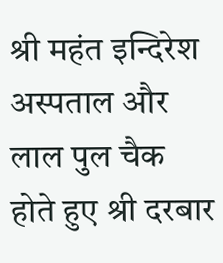श्री महंत इन्दिरेश अस्पताल और लाल पुल चैक होते हुए श्री दरबार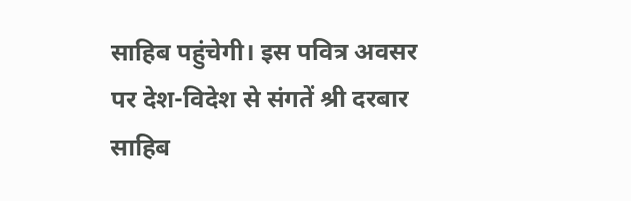साहिब पहुंचेगी। इस पवित्र अवसर पर देश-विदेश से संगतें श्री दरबार साहिब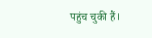पहुंच चुकी हैं।